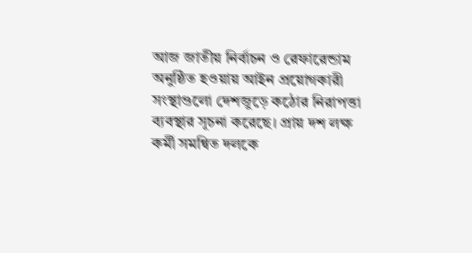আজ জাতীয় নির্বাচন ও রেফারেন্ডাম অনুষ্ঠিত হওয়ায় আইন প্রয়োগকারী সংস্থাগুলো দেশজুড়ে কঠোর নিরাপত্তা ব্যবস্থার সূচনা করেছে। প্রায় দশ লক্ষ কর্মী সমন্বিত দলকে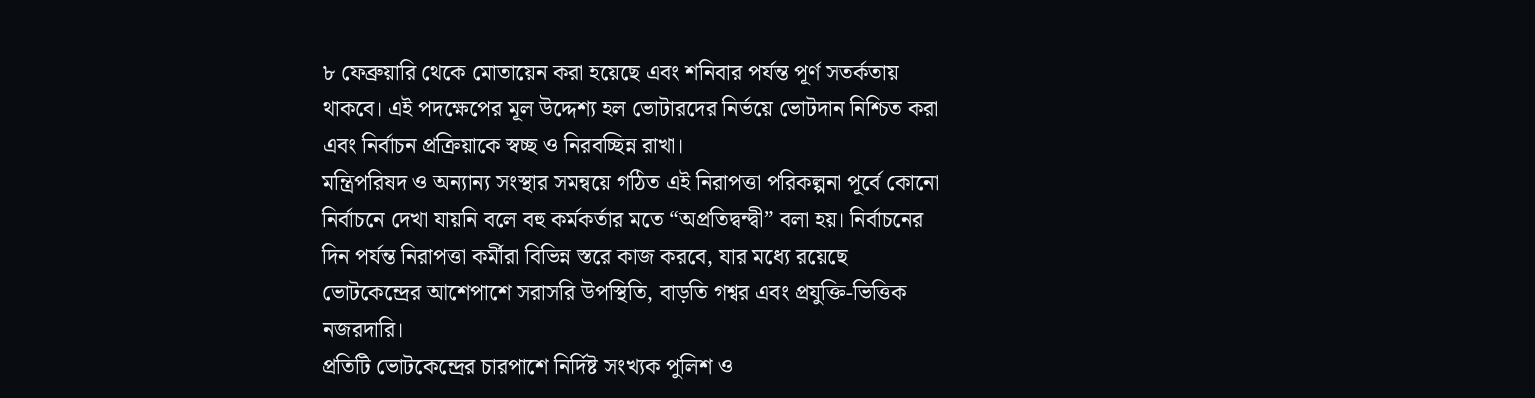৮ ফেব্রুয়ারি থেকে মোতায়েন করা হয়েছে এবং শনিবার পর্যন্ত পূর্ণ সতর্কতায় থাকবে। এই পদক্ষেপের মূল উদ্দেশ্য হল ভোটারদের নির্ভয়ে ভোটদান নিশ্চিত করা এবং নির্বাচন প্রক্রিয়াকে স্বচ্ছ ও নিরবচ্ছিন্ন রাখা।
মন্ত্রিপরিষদ ও অন্যান্য সংস্থার সমন্বয়ে গঠিত এই নিরাপত্তা পরিকল্পনা পূর্বে কোনো নির্বাচনে দেখা যায়নি বলে বহু কর্মকর্তার মতে “অপ্রতিদ্বন্দ্বী” বলা হয়। নির্বাচনের দিন পর্যন্ত নিরাপত্তা কর্মীরা বিভিন্ন স্তরে কাজ করবে, যার মধ্যে রয়েছে ভোটকেন্দ্রের আশেপাশে সরাসরি উপস্থিতি, বাড়তি গশ্বর এবং প্রযুক্তি-ভিত্তিক নজরদারি।
প্রতিটি ভোটকেন্দ্রের চারপাশে নির্দিষ্ট সংখ্যক পুলিশ ও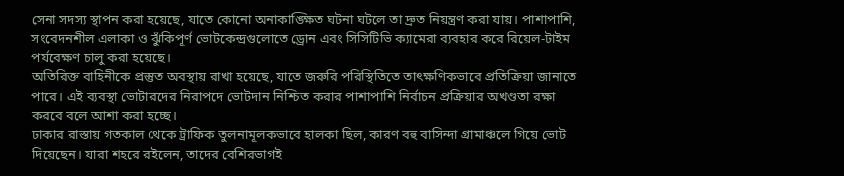সেনা সদস্য স্থাপন করা হয়েছে, যাতে কোনো অনাকাঙ্ক্ষিত ঘটনা ঘটলে তা দ্রুত নিয়ন্ত্রণ করা যায়। পাশাপাশি, সংবেদনশীল এলাকা ও ঝুঁকিপূর্ণ ভোটকেন্দ্রগুলোতে ড্রোন এবং সিসিটিভি ক্যামেরা ব্যবহার করে রিয়েল-টাইম পর্যবেক্ষণ চালু করা হয়েছে।
অতিরিক্ত বাহিনীকে প্রস্তুত অবস্থায় রাখা হয়েছে, যাতে জরুরি পরিস্থিতিতে তাৎক্ষণিকভাবে প্রতিক্রিয়া জানাতে পারে। এই ব্যবস্থা ভোটারদের নিরাপদে ভোটদান নিশ্চিত করার পাশাপাশি নির্বাচন প্রক্রিয়ার অখণ্ডতা রক্ষা করবে বলে আশা করা হচ্ছে।
ঢাকার রাস্তায় গতকাল থেকে ট্রাফিক তুলনামূলকভাবে হালকা ছিল, কারণ বহু বাসিন্দা গ্রামাঞ্চলে গিয়ে ভোট দিয়েছেন। যারা শহরে রইলেন, তাদের বেশিরভাগই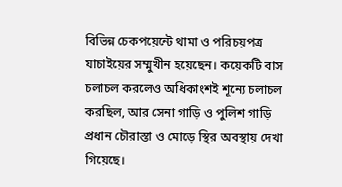বিভিন্ন চেকপয়েন্টে থামা ও পরিচয়পত্র যাচাইয়ের সম্মুখীন হয়েছেন। কয়েকটি বাস চলাচল করলেও অধিকাংশই শূন্যে চলাচল করছিল, আর সেনা গাড়ি ও পুলিশ গাড়ি প্রধান চৌরাস্তা ও মোড়ে স্থির অবস্থায় দেখা গিয়েছে।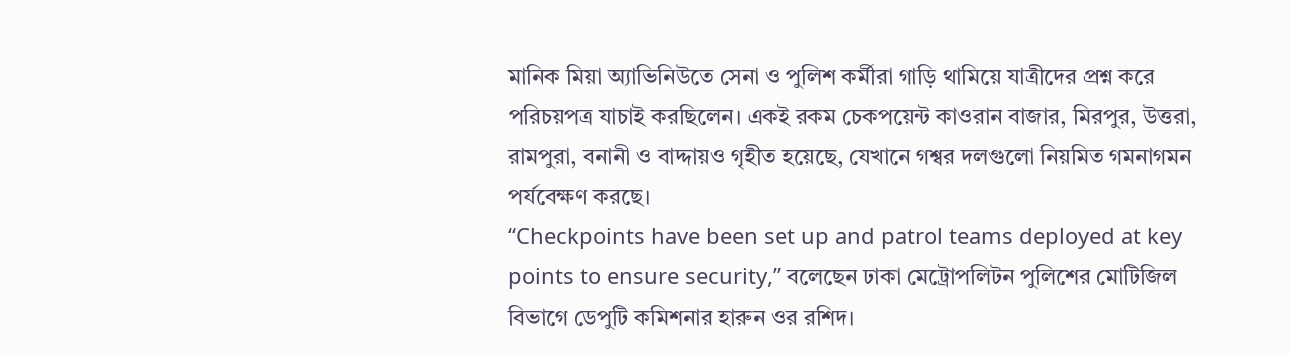মানিক মিয়া অ্যাভিনিউতে সেনা ও পুলিশ কর্মীরা গাড়ি থামিয়ে যাত্রীদের প্রশ্ন করে পরিচয়পত্র যাচাই করছিলেন। একই রকম চেকপয়েন্ট কাওরান বাজার, মিরপুর, উত্তরা, রামপুরা, বনানী ও বাদ্দায়ও গৃহীত হয়েছে, যেখানে গশ্বর দলগুলো নিয়মিত গমনাগমন পর্যবেক্ষণ করছে।
“Checkpoints have been set up and patrol teams deployed at key points to ensure security,” বলেছেন ঢাকা মেট্রোপলিটন পুলিশের মোটিজিল বিভাগে ডেপুটি কমিশনার হারুন ওর রশিদ।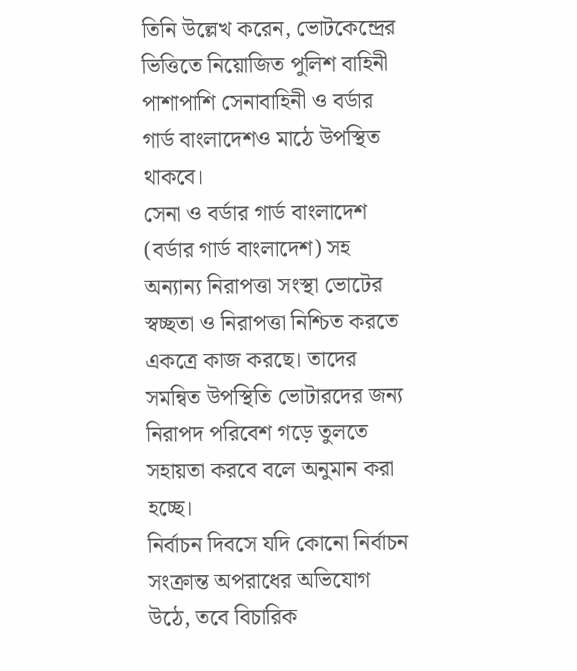তিনি উল্লেখ করেন, ভোটকেন্দ্রের ভিত্তিতে নিয়োজিত পুলিশ বাহিনী পাশাপাশি সেনাবাহিনী ও বর্ডার গার্ড বাংলাদেশও মাঠে উপস্থিত থাকবে।
সেনা ও বর্ডার গার্ড বাংলাদেশ (বর্ডার গার্ড বাংলাদেশ) সহ অন্যান্য নিরাপত্তা সংস্থা ভোটের স্বচ্ছতা ও নিরাপত্তা নিশ্চিত করতে একত্রে কাজ করছে। তাদের সমন্বিত উপস্থিতি ভোটারদের জন্য নিরাপদ পরিবেশ গড়ে তুলতে সহায়তা করবে বলে অনুমান করা হচ্ছে।
নির্বাচন দিবসে যদি কোনো নির্বাচন সংক্রান্ত অপরাধের অভিযোগ উঠে, তবে বিচারিক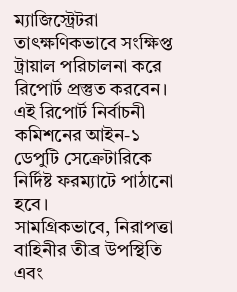ম্যাজিস্ট্রেটরা তাৎক্ষণিকভাবে সংক্ষিপ্ত ট্রায়াল পরিচালনা করে রিপোর্ট প্রস্তুত করবেন। এই রিপোর্ট নির্বাচনী কমিশনের আইন-১ ডেপুটি সেক্রেটারিকে নির্দিষ্ট ফরম্যাটে পাঠানো হবে।
সামগ্রিকভাবে, নিরাপত্তা বাহিনীর তীব্র উপস্থিতি এবং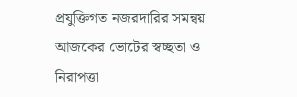প্রযুক্তিগত নজরদারির সমন্বয় আজকের ভোটের স্বচ্ছতা ও নিরাপত্তা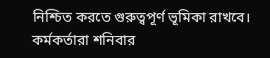নিশ্চিত করতে গুরুত্বপূর্ণ ভূমিকা রাখবে। কর্মকর্তারা শনিবার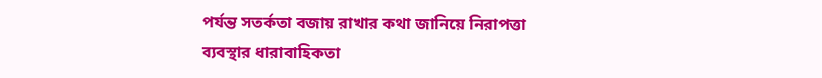পর্যন্ত সতর্কতা বজায় রাখার কথা জানিয়ে নিরাপত্তা ব্যবস্থার ধারাবাহিকতা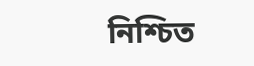নিশ্চিত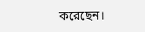করেছেন।